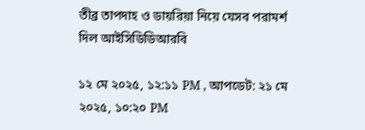তীব্র তাপদাহ ও ডায়রিয়া নিয়ে যেসব পরামর্শ দিল আইসিডিডিআরবি

১২ মে ২০২৫, ১২:১১ PM , আপডেট: ২১ মে ২০২৫, ১০:২০ PM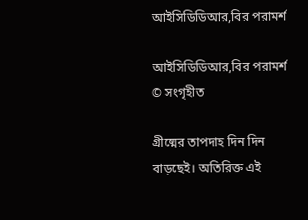আইসিডিডিআর,বির পরামর্শ

আইসিডিডিআর,বির পরামর্শ © সংগৃহীত

গ্রীষ্মের তাপদাহ দিন দিন বাড়ছেই। অতিরিক্ত এই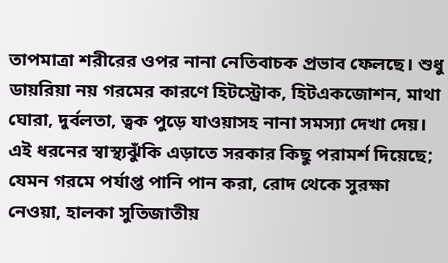তাপমাত্রা শরীরের ওপর নানা নেতিবাচক প্রভাব ফেলছে। শুধু ডায়রিয়া নয় গরমের কারণে হিটস্ট্রোক, হিটএকজোশন, মাথা ঘোরা, দুর্বলতা, ত্বক পুড়ে যাওয়াসহ নানা সমস্যা দেখা দেয়। এই ধরনের স্বাস্থ্যঝুঁকি এড়াতে সরকার কিছু পরামর্শ দিয়েছে; যেমন গরমে পর্যাপ্ত পানি পান করা, রোদ থেকে সুরক্ষা নেওয়া, হালকা সুতিজাতীয়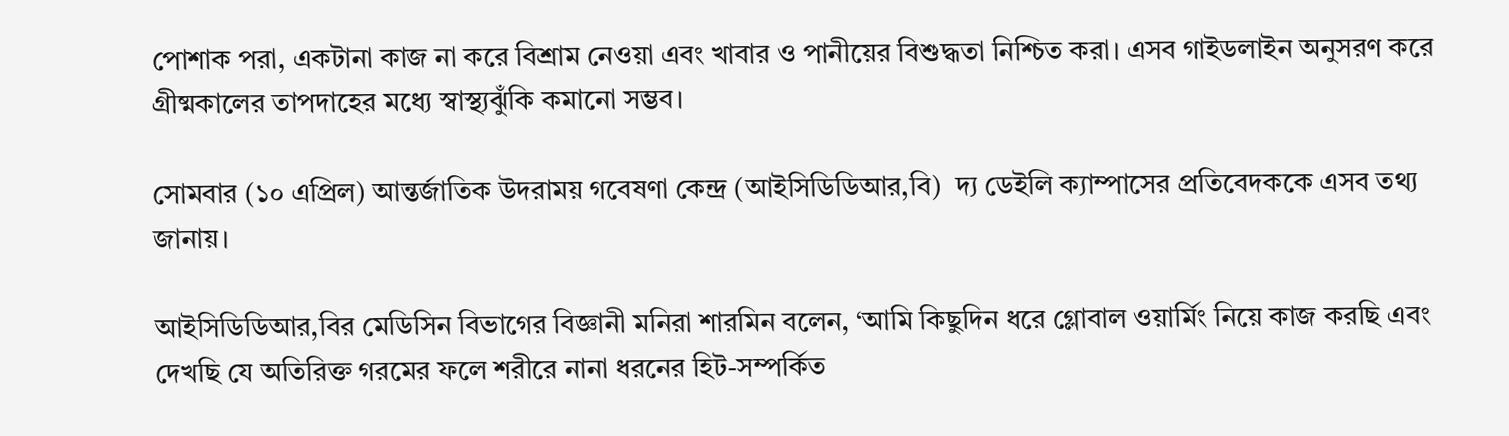পোশাক পরা, একটানা কাজ না করে বিশ্রাম নেওয়া এবং খাবার ও পানীয়ের বিশুদ্ধতা নিশ্চিত করা। এসব গাইডলাইন অনুসরণ করে গ্রীষ্মকালের তাপদাহের মধ্যে স্বাস্থ্যঝুঁকি কমানো সম্ভব।

সোমবার (১০ এপ্রিল) আন্তর্জাতিক উদরাময় গবেষণা কেন্দ্র (আইসিডিডিআর,বি)  দ্য ডেইলি ক্যাম্পাসের প্রতিবেদককে এসব তথ্য জানায়।

আইসিডিডিআর,বির মেডিসিন বিভাগের বিজ্ঞানী মনিরা শারমিন বলেন, ‘আমি কিছুদিন ধরে গ্লোবাল ওয়ার্মিং নিয়ে কাজ করছি এবং দেখছি যে অতিরিক্ত গরমের ফলে শরীরে নানা ধরনের হিট-সম্পর্কিত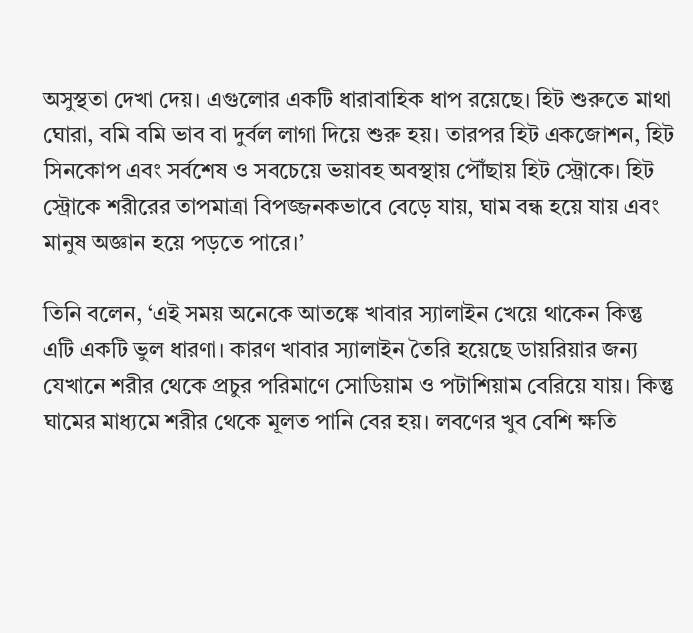অসুস্থতা দেখা দেয়। এগুলোর একটি ধারাবাহিক ধাপ রয়েছে। হিট শুরুতে মাথা ঘোরা, বমি বমি ভাব বা দুর্বল লাগা দিয়ে শুরু হয়। তারপর হিট একজোশন, হিট সিনকোপ এবং সর্বশেষ ও সবচেয়ে ভয়াবহ অবস্থায় পৌঁছায় হিট স্ট্রোকে। হিট স্ট্রোকে শরীরের তাপমাত্রা বিপজ্জনকভাবে বেড়ে যায়, ঘাম বন্ধ হয়ে যায় এবং মানুষ অজ্ঞান হয়ে পড়তে পারে।’

তিনি বলেন, ‘এই সময় অনেকে আতঙ্কে খাবার স্যালাইন খেয়ে থাকেন কিন্তু এটি একটি ভুল ধারণা। কারণ খাবার স্যালাইন তৈরি হয়েছে ডায়রিয়ার জন্য যেখানে শরীর থেকে প্রচুর পরিমাণে সোডিয়াম ও পটাশিয়াম বেরিয়ে যায়। কিন্তু ঘামের মাধ্যমে শরীর থেকে মূলত পানি বের হয়। লবণের খুব বেশি ক্ষতি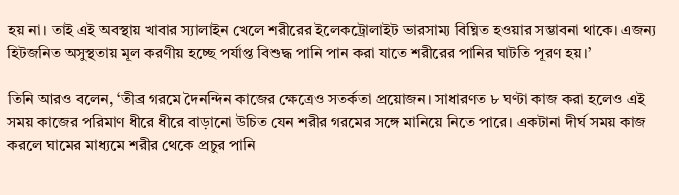হয় না। তাই এই অবস্থায় খাবার স্যালাইন খেলে শরীরের ইলেকট্রোলাইট ভারসাম্য বিঘ্নিত হওয়ার সম্ভাবনা থাকে। এজন্য হিটজনিত অসুস্থতায় মূল করণীয় হচ্ছে পর্যাপ্ত বিশুদ্ধ পানি পান করা যাতে শরীরের পানির ঘাটতি পূরণ হয়।’

তিনি আরও বলেন, ‘তীব্র গরমে দৈনন্দিন কাজের ক্ষেত্রেও সতর্কতা প্রয়োজন। সাধারণত ৮ ঘণ্টা কাজ করা হলেও এই সময় কাজের পরিমাণ ধীরে ধীরে বাড়ানো উচিত যেন শরীর গরমের সঙ্গে মানিয়ে নিতে পারে। একটানা দীর্ঘ সময় কাজ করলে ঘামের মাধ্যমে শরীর থেকে প্রচুর পানি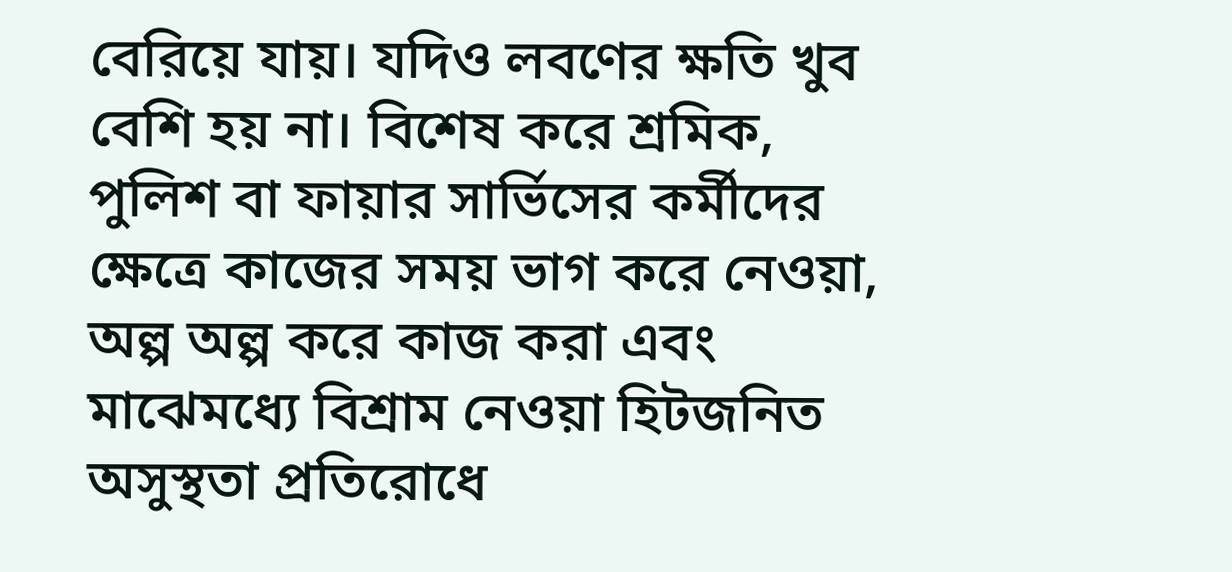বেরিয়ে যায়। যদিও লবণের ক্ষতি খুব বেশি হয় না। বিশেষ করে শ্রমিক, পুলিশ বা ফায়ার সার্ভিসের কর্মীদের ক্ষেত্রে কাজের সময় ভাগ করে নেওয়া, অল্প অল্প করে কাজ করা এবং মাঝেমধ্যে বিশ্রাম নেওয়া হিটজনিত অসুস্থতা প্রতিরোধে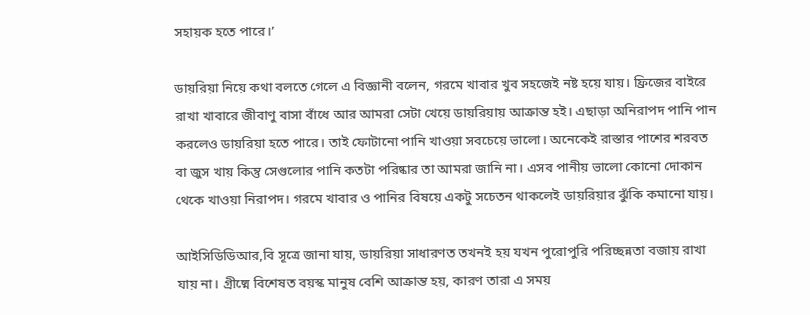সহায়ক হতে পারে।’

ডায়রিয়া নিয়ে কথা বলতে গেলে এ বিজ্ঞানী বলেন, গরমে খাবার খুব সহজেই নষ্ট হয়ে যায়। ফ্রিজের বাইরে রাখা খাবারে জীবাণু বাসা বাঁধে আর আমরা সেটা খেয়ে ডায়রিয়ায় আক্রান্ত হই। এছাড়া অনিরাপদ পানি পান করলেও ডায়রিয়া হতে পারে। তাই ফোটানো পানি খাওয়া সবচেয়ে ভালো। অনেকেই রাস্তার পাশের শরবত বা জুস খায় কিন্তু সেগুলোর পানি কতটা পরিষ্কার তা আমরা জানি না। এসব পানীয় ভালো কোনো দোকান থেকে খাওয়া নিরাপদ। গরমে খাবার ও পানির বিষয়ে একটু সচেতন থাকলেই ডায়রিয়ার ঝুঁকি কমানো যায়।

আইসিডিডিআর,বি সূত্রে জানা যায়, ডায়রিয়া সাধারণত তখনই হয় যখন পুরোপুরি পরিচ্ছন্নতা বজায় রাখা যায় না। গ্রীষ্মে বিশেষত বয়স্ক মানুষ বেশি আক্রান্ত হয়, কারণ তারা এ সময়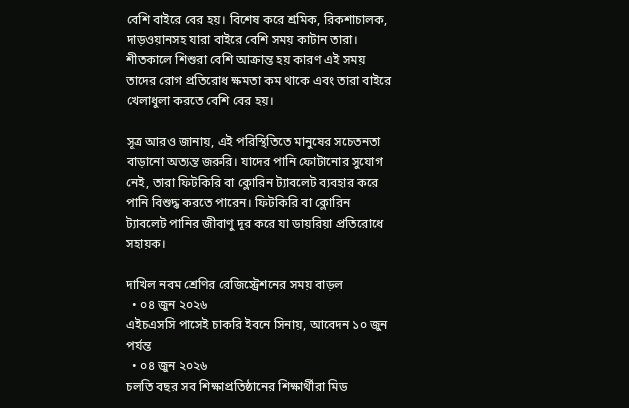বেশি বাইরে বের হয়। বিশেষ করে শ্রমিক, রিকশাচালক, দাড়ওয়ানসহ যারা বাইরে বেশি সময় কাটান তারা। শীতকালে শিশুরা বেশি আক্রান্ত হয় কারণ এই সময় তাদের রোগ প্রতিরোধ ক্ষমতা কম থাকে এবং তারা বাইরে খেলাধুলা করতে বেশি বের হয়।

সূত্র আরও জানায়, এই পরিস্থিতিতে মানুষের সচেতনতা বাড়ানো অত্যন্ত জরুরি। যাদের পানি ফোটানোর সুযোগ নেই, তারা ফিটকিরি বা ক্লোরিন ট্যাবলেট ব্যবহার করে পানি বিশুদ্ধ করতে পারেন। ফিটকিরি বা ক্লোরিন ট্যাবলেট পানির জীবাণু দূর করে যা ডায়রিয়া প্রতিরোধে সহায়ক।

দাখিল নবম শ্রেণির রেজিস্ট্রেশনের সময় বাড়ল
  • ০৪ জুন ২০২৬
এইচএসসি পাসেই চাকরি ইবনে সিনায়, আবেদন ১০ জুন পর্যন্ত
  • ০৪ জুন ২০২৬
চলতি বছর সব শিক্ষাপ্রতিষ্ঠানের শিক্ষার্থীরা মিড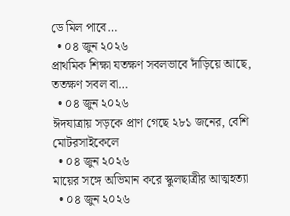ডে মিল পাবে…
  • ০৪ জুন ২০২৬
প্রাথমিক শিক্ষা যতক্ষণ সবলভাবে দাঁড়িয়ে আছে, ততক্ষণ সবল বা…
  • ০৪ জুন ২০২৬
ঈদযাত্রায় সড়কে প্রাণ গেছে ২৮১ জনের, বেশি মোটরসাইকেলে
  • ০৪ জুন ২০২৬
মায়ের সঙ্গে অভিমান করে স্কুলছাত্রীর আত্মহত্যা
  • ০৪ জুন ২০২৬